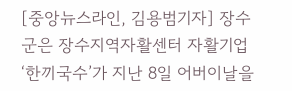[중앙뉴스라인, 김용범기자] 장수군은 장수지역자활센터 자활기업 ‘한끼국수’가 지난 8일 어버이날을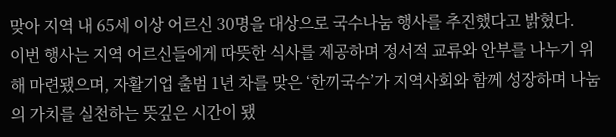맞아 지역 내 65세 이상 어르신 30명을 대상으로 국수나눔 행사를 추진했다고 밝혔다.
이번 행사는 지역 어르신들에게 따뜻한 식사를 제공하며 정서적 교류와 안부를 나누기 위해 마련됐으며, 자활기업 출범 1년 차를 맞은 ‘한끼국수’가 지역사회와 함께 성장하며 나눔의 가치를 실천하는 뜻깊은 시간이 됐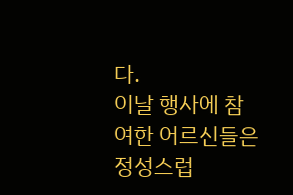다.
이날 행사에 참여한 어르신들은 정성스럽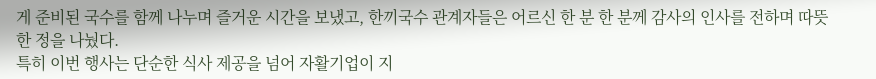게 준비된 국수를 함께 나누며 즐거운 시간을 보냈고, 한끼국수 관계자들은 어르신 한 분 한 분께 감사의 인사를 전하며 따뜻한 정을 나눴다.
특히 이번 행사는 단순한 식사 제공을 넘어 자활기업이 지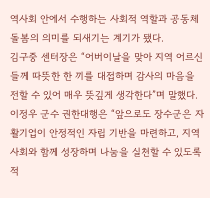역사회 안에서 수행하는 사회적 역할과 공동체 돌봄의 의미를 되새기는 계기가 됐다.
김구중 센터장은 “어버이날을 맞아 지역 어르신들께 따뜻한 한 끼를 대접하며 감사의 마음을 전할 수 있어 매우 뜻깊게 생각한다”며 말했다.
이정우 군수 권한대행은 “앞으로도 장수군은 자활기업이 안정적인 자립 기반을 마련하고, 지역사회와 함께 성장하며 나눔을 실천할 수 있도록 적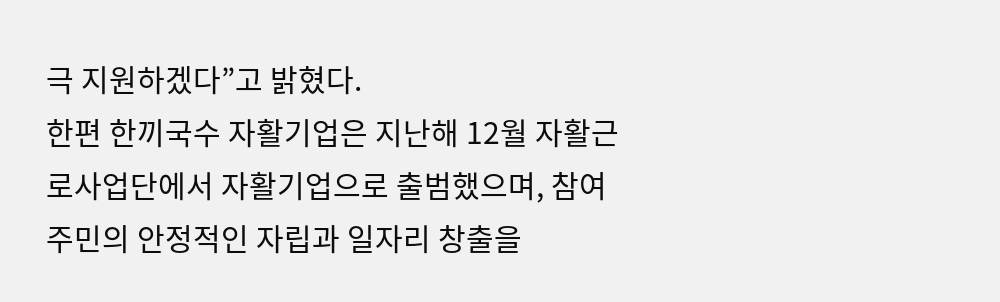극 지원하겠다”고 밝혔다.
한편 한끼국수 자활기업은 지난해 12월 자활근로사업단에서 자활기업으로 출범했으며, 참여 주민의 안정적인 자립과 일자리 창출을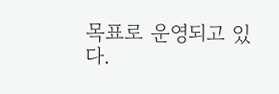목표로 운영되고 있다.